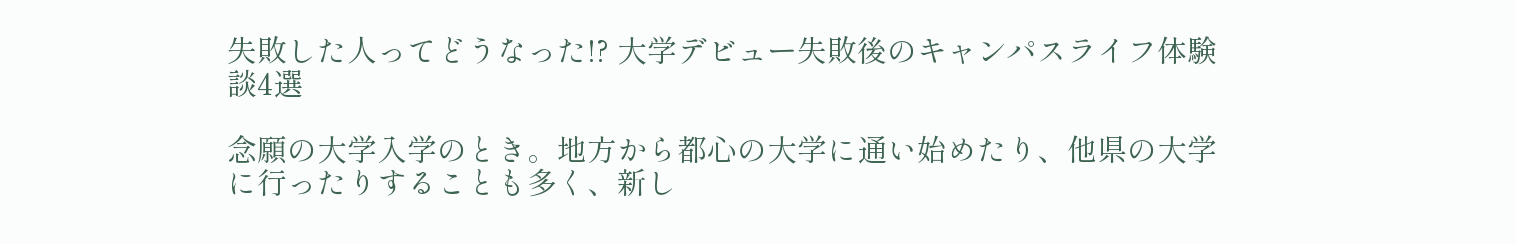失敗した人ってどうなった!? 大学デビュー失敗後のキャンパスライフ体験談4選

念願の大学入学のとき。地方から都心の大学に通い始めたり、他県の大学に行ったりすることも多く、新し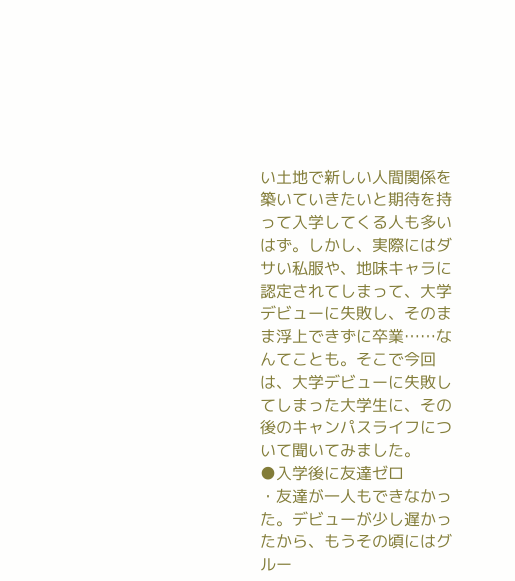い土地で新しい人間関係を築いていきたいと期待を持って入学してくる人も多いはず。しかし、実際にはダサい私服や、地味キャラに認定されてしまって、大学デビューに失敗し、そのまま浮上できずに卒業……なんてことも。そこで今回は、大学デビューに失敗してしまった大学生に、その後のキャンパスライフについて聞いてみました。
●入学後に友達ゼロ
・友達が一人もできなかった。デビューが少し遅かったから、もうその頃にはグルー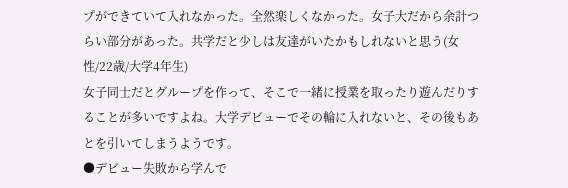プができていて入れなかった。全然楽しくなかった。女子大だから余計つらい部分があった。共学だと少しは友達がいたかもしれないと思う(女性/22歳/大学4年生)
女子同士だとグループを作って、そこで一緒に授業を取ったり遊んだりすることが多いですよね。大学デビューでその輪に入れないと、その後もあとを引いてしまうようです。
●デビュー失敗から学んで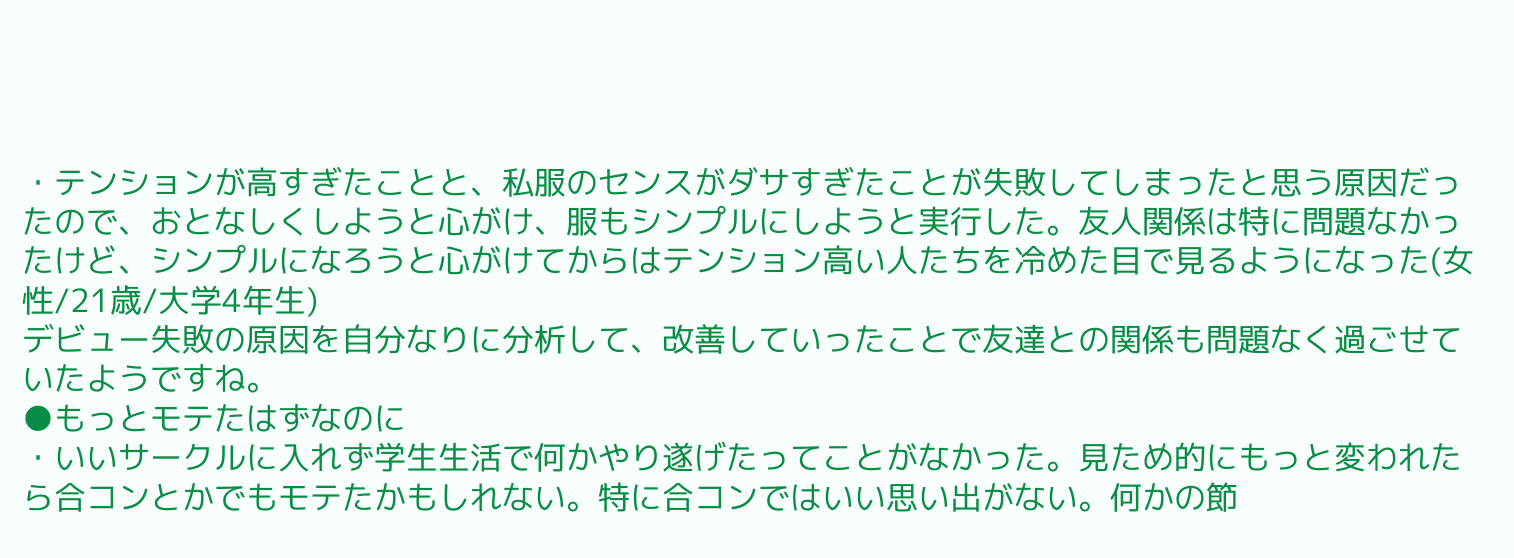・テンションが高すぎたことと、私服のセンスがダサすぎたことが失敗してしまったと思う原因だったので、おとなしくしようと心がけ、服もシンプルにしようと実行した。友人関係は特に問題なかったけど、シンプルになろうと心がけてからはテンション高い人たちを冷めた目で見るようになった(女性/21歳/大学4年生)
デビュー失敗の原因を自分なりに分析して、改善していったことで友達との関係も問題なく過ごせていたようですね。
●もっとモテたはずなのに
・いいサークルに入れず学生生活で何かやり遂げたってことがなかった。見ため的にもっと変われたら合コンとかでもモテたかもしれない。特に合コンではいい思い出がない。何かの節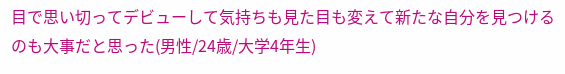目で思い切ってデビューして気持ちも見た目も変えて新たな自分を見つけるのも大事だと思った(男性/24歳/大学4年生)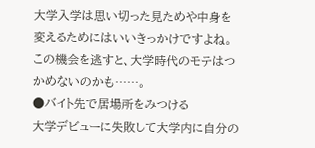大学入学は思い切った見ためや中身を変えるためにはいいきっかけですよね。この機会を逃すと、大学時代のモテはつかめないのかも……。
●バイト先で居場所をみつける
大学デビューに失敗して大学内に自分の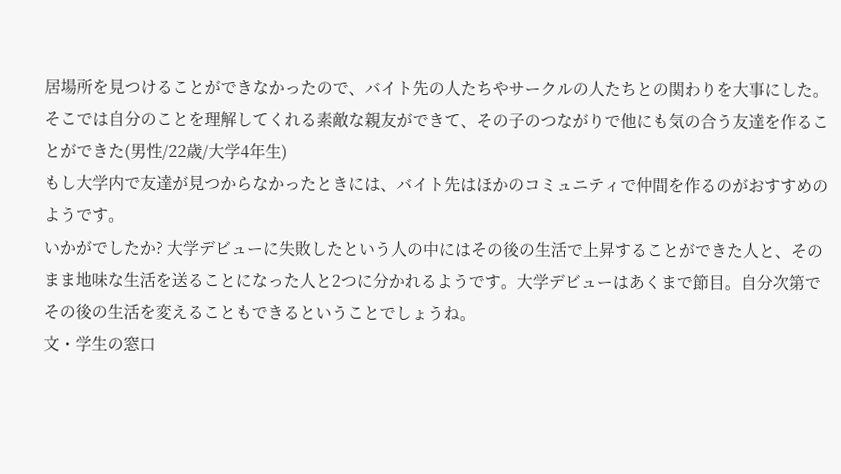居場所を見つけることができなかったので、バイト先の人たちやサークルの人たちとの関わりを大事にした。そこでは自分のことを理解してくれる素敵な親友ができて、その子のつながりで他にも気の合う友達を作ることができた(男性/22歳/大学4年生)
もし大学内で友達が見つからなかったときには、バイト先はほかのコミュニティで仲間を作るのがおすすめのようです。
いかがでしたか? 大学デビューに失敗したという人の中にはその後の生活で上昇することができた人と、そのまま地味な生活を送ることになった人と2つに分かれるようです。大学デビューはあくまで節目。自分次第でその後の生活を変えることもできるということでしょうね。
文・学生の窓口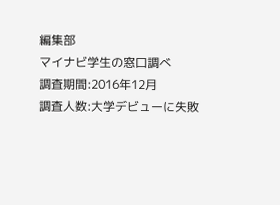編集部
マイナビ学生の窓口調べ
調査期間:2016年12月
調査人数:大学デビューに失敗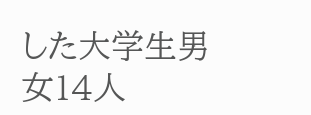した大学生男女14人